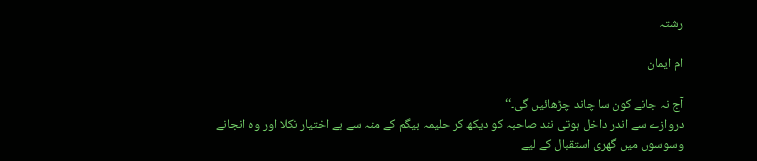رشتہ

ام ایمان

آج نہ جانے کون سا چاند چڑھائیں گی۔‘‘
دروازے سے اندر داخل ہوتی نند صاحبہ کو دیکھ کر حلیمہ بیگم کے منہ سے بے اختیار نکلا اور وہ انجانے وسوسوں میں گھری استقبال کے لیے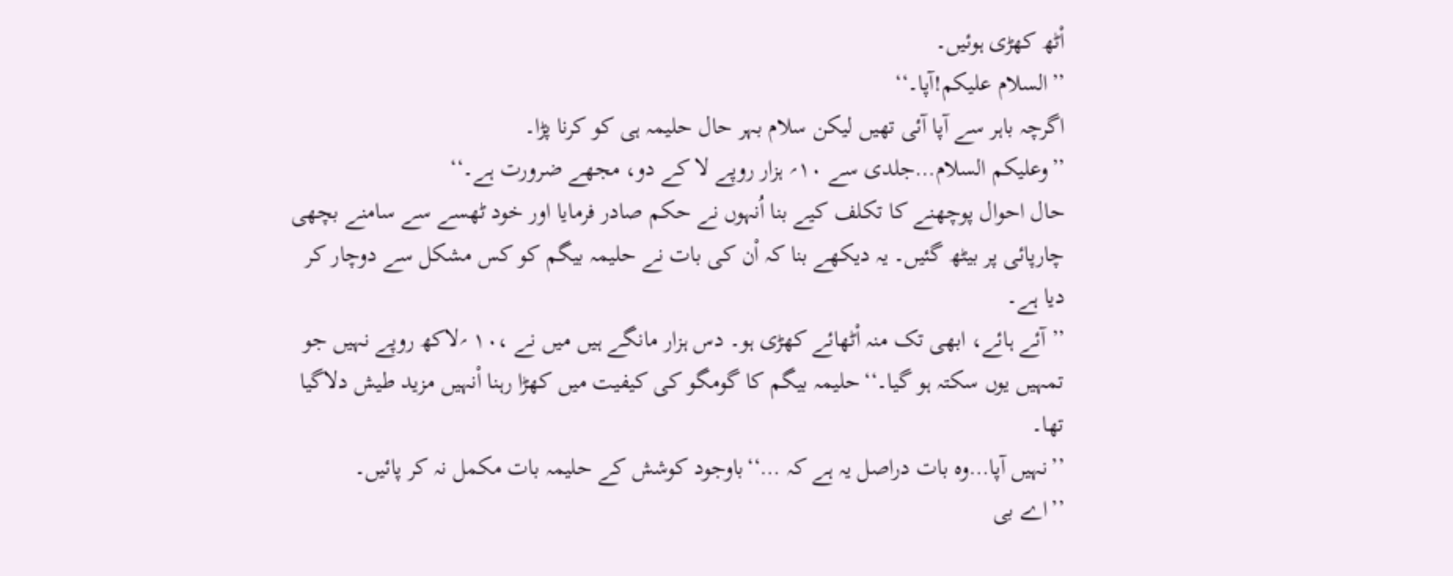اْٹھ کھڑی ہوئیں۔
’’السلام علیکم!آپا۔‘‘
اگرچہ باہر سے آپا آئی تھیں لیکن سلام بہر حال حلیمہ ہی کو کرنا پڑا۔
’’وعلیکم السلام…جلدی سے ۱۰؍ ہزار روپے لا کے دو، مجھے ضرورت ہے۔‘‘
حال احوال پوچھنے کا تکلف کیے بنا اُنہوں نے حکم صادر فرمایا اور خود ٹھسے سے سامنے بچھی چارپائی پر بیٹھ گئیں۔ یہ دیکھے بنا کہ اْن کی بات نے حلیمہ بیگم کو کس مشکل سے دوچار کر دیا ہے۔
’’آئے ہائے، ابھی تک منہ اْٹھائے کھڑی ہو۔ دس ہزار مانگے ہیں میں نے ،۱۰ ؍لاکھ روپے نہیں جو تمہیں یوں سکتہ ہو گیا۔‘‘حلیمہ بیگم کا گومگو کی کیفیت میں کھڑا رہنا اْنہیں مزید طیش دلاگیا تھا۔
’’نہیں آپا…وہ بات دراصل یہ ہے کہ …‘‘باوجود کوشش کے حلیمہ بات مکمل نہ کر پائیں۔
’’اے بی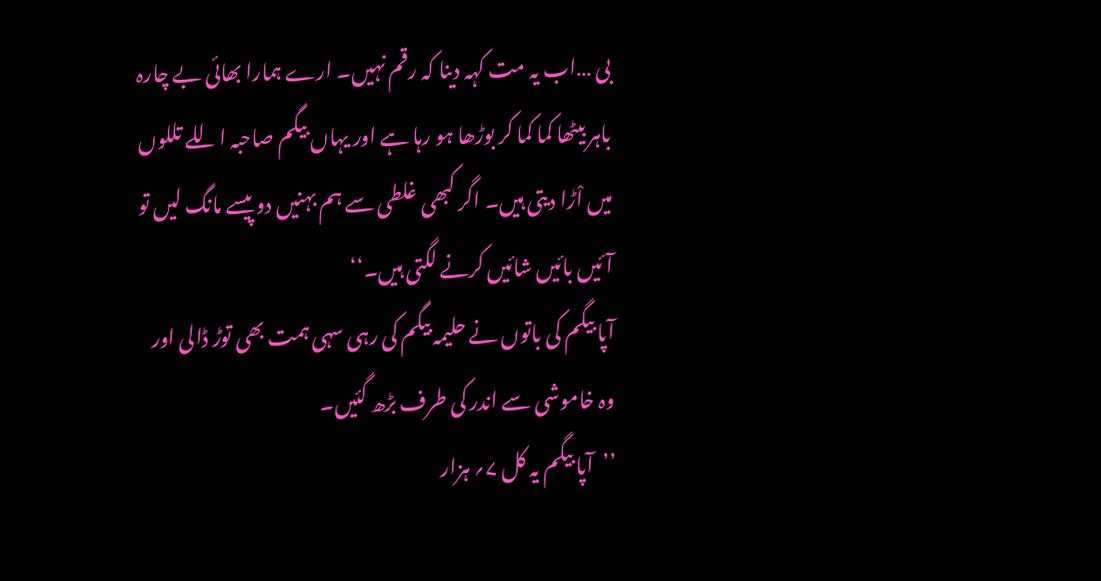بی …اب یہ مت کہہ دینا کہ رقم نہیں۔ ارے ہمارا بھائی بے چارہ باہر بیٹھا کما کما کر بوڑھا ہو رہا ہے اور یہاں بیگم صاحبہ اللے تللوں میں اْڑا دیتی ہیں۔ اگر کبھی غلطی سے ہم بہنیں دو پیسے مانگ لیں تو آئیں بائیں شائیں کرنے لگتی ہیں۔‘‘
آپا بیگم کی باتوں نے حلیمہ بیگم کی رہی سہی ہمت بھی توڑ ڈالی اور وہ خاموشی سے اندر کی طرف بڑھ گئیں۔
’’آپا بیگم یہ کل ۷؍ ہزار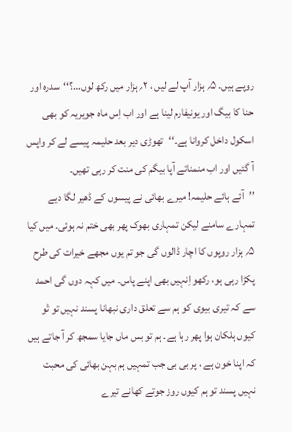روپے ہیں۔ ۵؍ ہزار آپ لے لیں ، ۲؍ ہزار میں رکھ لوں…؟‘‘سدرہ اور حنا کا بیگ اور یونیفارم لینا ہے اور اب اِس ماہ جویریہ کو بھی اسکول داخل کروانا ہے۔‘‘تھوڑی دیر بعد حلیمہ پیسے لے کر واپس آ گئیں اور اب منمناتے آپا بیگم کی منت کر رہی تھیں۔
’’آئے ہائے حلیمہ! میرے بھائی نے پیسوں کے ڈھیر لگا دیے تمہارے سامنے لیکن تمہاری بھوک پھر بھی ختم نہ ہوئی۔ میں کیا ۵؍ ہزار روپوں کا اچار ڈالوں گی جو تم یوں مجھے خیرات کی طرح پکڑا رہی ہو، رکھو اِنہیں بھی اپنے پاس۔ میں کہہ دوں گی احمد سے کہ تیری بیوی کو ہم سے تعلق داری نبھانا پسند نہیں تو تْو کیوں ہلکان ہوا پھر رہا ہے۔ ہم تو بس ماں جایا سمجھ کر آ جاتے ہیں کہ اپنا خون ہے ، پر بی بی جب تمہیں ہم بہن بھائی کی محبت نہیں پسند تو ہم کیوں روز جوتے کھانے تیرے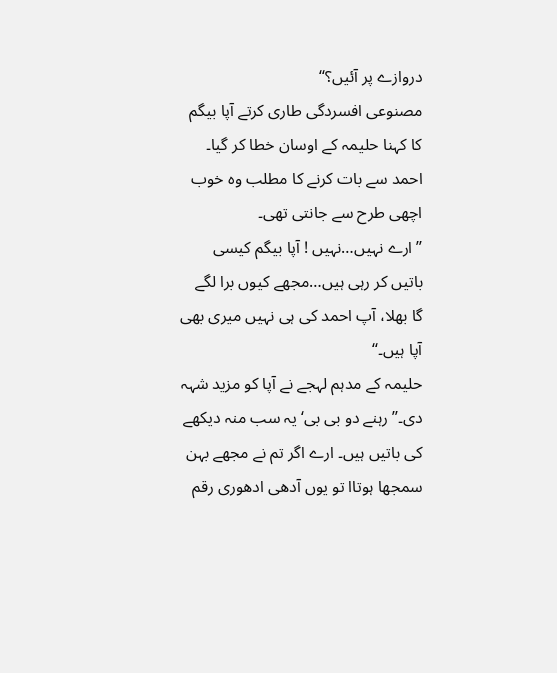دروازے پر آئیں؟‘‘
مصنوعی افسردگی طاری کرتے آپا بیگم کا کہنا حلیمہ کے اوسان خطا کر گیا۔ احمد سے بات کرنے کا مطلب وہ خوب اچھی طرح سے جانتی تھی۔
’’ارے نہیں…نہیں ! آپا بیگم کیسی باتیں کر رہی ہیں…مجھے کیوں برا لگے گا بھلا، آپ احمد کی ہی نہیں میری بھی آپا ہیں۔‘‘
حلیمہ کے مدہم لہجے نے آپا کو مزید شہہ دی۔’’رہنے دو بی بی‘ یہ سب منہ دیکھے کی باتیں ہیں۔ ارے اگر تم نے مجھے بہن سمجھا ہوتاا تو یوں آدھی ادھوری رقم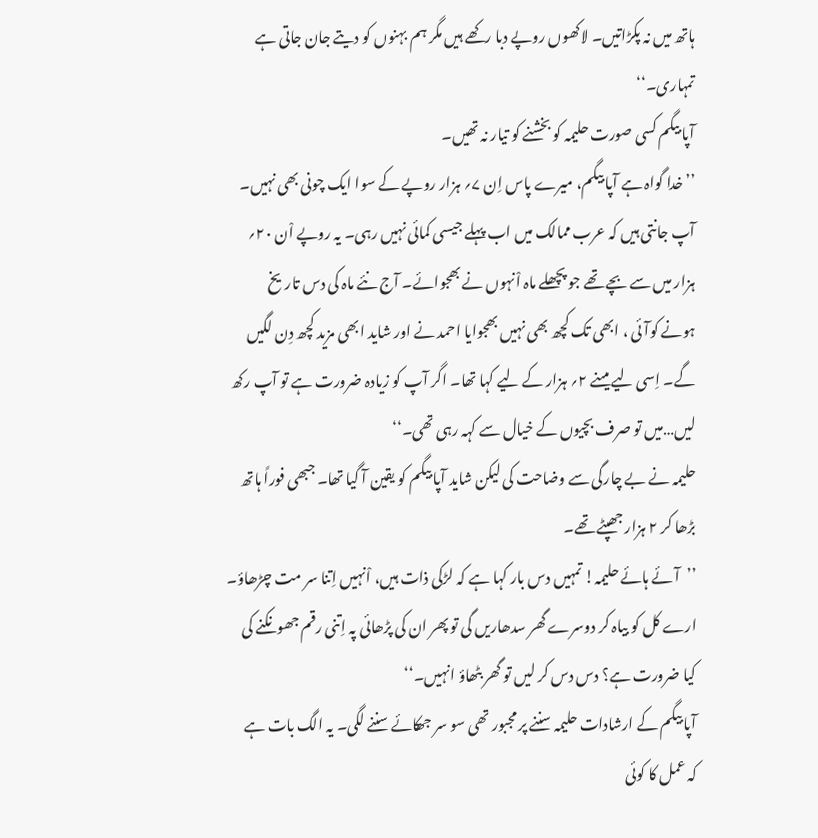ہاتھ میں نہ پکڑاتیں۔ لاکھوں روپے دبا رکھے ہیں مگر ہم بہنوں کو دیتے جان جاتی ہے تمہاری۔‘‘
آپا بیگم کسی صورت حلیمہ کو بخشنے کو تیار نہ تھیں۔
’’خدا گواہ ہے آپا بیگم، میرے پاس اِن ۷؍ ہزار روپے کے سوا ایک چونی بھی نہیں۔ آپ جانتی ہیں کہ عرب ممالک میں اب پہلے جیسی کمائی نہیں رہی۔ یہ روپے اْن ۲۰؍ ہزار میں سے بچے تھے جو پچھلے ماہ اْنہوں نے بھجوائے۔ آج نئے ماہ کی دس تاریخ ہونے کوآئی ، ابھی تک کچھ بھی نہیں بھجوایا احمد نے اور شاید ابھی مزید کچھ دِن لگیں گے۔ اِسی لیے میںنے ۲؍ ہزار کے لیے کہا تھا۔ اگر آپ کو زیادہ ضرورت ہے تو آپ رکھ لیں…میں تو صرف بچیوں کے خیال سے کہہ رہی تھی۔‘‘
حلیمہ نے بے چارگی سے وضاحت کی لیکن شاید آپا بیگم کو یقین آ گیا تھا۔ جبھی فوراً ہاتھ بڑھا کر ۲ ہزار جھپٹے تھے۔
’’آئے ہائے حلیمہ! تمہیں دس بار کہا ہے کہ لڑکی ذات ہیں، اْنہیں اِتنا سر مت چڑھاؤ۔ ارے کل کو بیاہ کر دوسرے گھر سدھاریں گی تو پھر ان کی پڑھائی پہ اِتنی رقم جھونکنے کی کیا ضرورت ہے؟ دس دس کر لیں تو گھر بٹھاؤ انہیں۔‘‘
آپا بیگم کے ارشادات حلیمہ سننے پر مجبور تھی سو سر جھکائے سننے لگی۔ یہ الگ بات ہے کہ عمل کا کوئی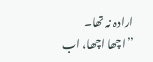ارادہ نہ تھا۔
’’اچھا اچھا، اب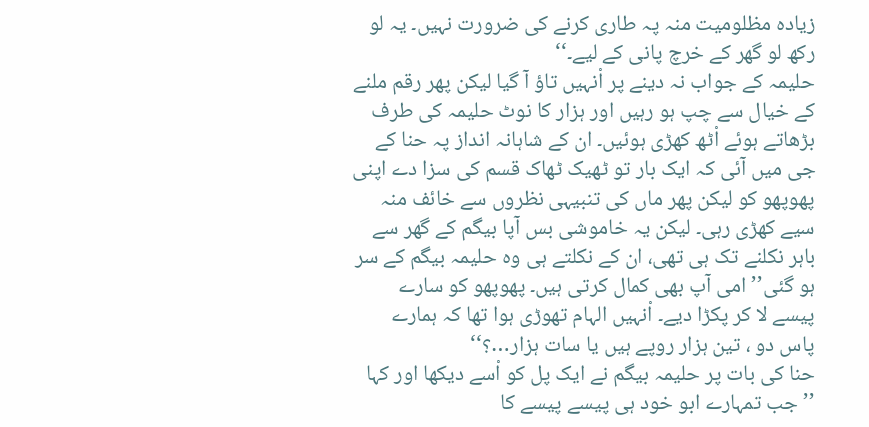زیادہ مظلومیت منہ پہ طاری کرنے کی ضرورت نہیں۔ یہ لو رکھ لو گھر کے خرچ پانی کے لیے۔‘‘
حلیمہ کے جواب نہ دینے پر اْنہیں تاؤ آ گیا لیکن پھر رقم ملنے کے خیال سے چپ ہو رہیں اور ہزار کا نوٹ حلیمہ کی طرف بڑھاتے ہوئے اْٹھ کھڑی ہوئیں۔ ان کے شاہانہ انداز پہ حنا کے جی میں آئی کہ ایک بار تو ٹھیک ٹھاک قسم کی سزا دے اپنی پھوپھو کو لیکن پھر ماں کی تنبیہی نظروں سے خائف منہ سیے کھڑی رہی۔ لیکن یہ خاموشی بس آپا بیگم کے گھر سے باہر نکلنے تک ہی تھی، ان کے نکلتے ہی وہ حلیمہ بیگم کے سر ہو گئی’’امی آپ بھی کمال کرتی ہیں۔ پھوپھو کو سارے پیسے لا کر پکڑا دیے۔ اْنہیں الہام تھوڑی ہوا تھا کہ ہمارے پاس دو ، تین ہزار روپے ہیں یا سات ہزار…؟‘‘
حنا کی بات پر حلیمہ بیگم نے ایک پل کو اْسے دیکھا اور کہا ’’جب تمہارے ابو خود ہی پیسے پیسے کا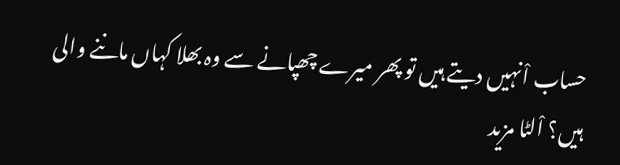حساب اْنہیں دیتے ہیں تو پھر میرے چھپانے سے وہ بھلا کہاں ماننے والی ہیں؟ اْلٹا مزید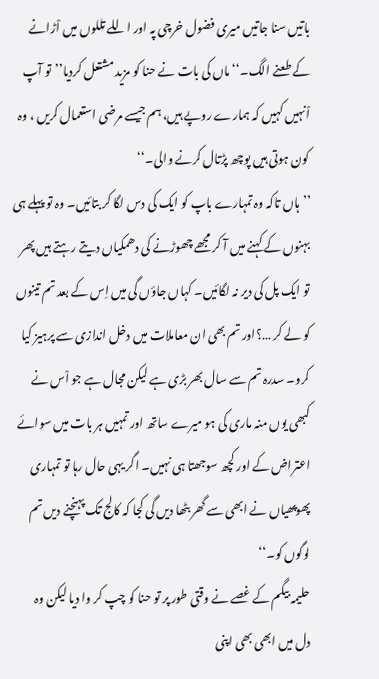باتیں سنا جاتیں میری فضول خرچی پہ اور اللے تللوں میں اْڑانے کے طعنے الگ۔‘‘ماں کی بات نے حنا کو مزید مشتعل کردیا’’تو آپ اْنہیں کہیں کہ ہمارے روپے ہیں، ہم جیسے مرضی استعمال کریں ، وہ کون ہوتی ہیں پوچھ پڑتال کرنے والی۔‘‘
’’ہاں تاکہ وہ تمہارے باپ کو ایک کی دس لگا کر بتائیں۔ وہ تو پہلے ہی بہنوں کے کہنے میں آ کر مجھے چھوڑنے کی دھمکیاں دیتے رہتے ہیں پھر تو ایک پل کی دیر نہ لگائیں۔ کہاں جاؤں گی میں اِس کے بعد تم تینوں کو لے کر …؟اور تم بھی ان معاملات میں دخل اندازی سے پرہیز کیا کرو۔ سدرہ تم سے سال بھر بڑی ہے لیکن مجال ہے جو اْس نے کبھی یوں منہ ماری کی ہو میرے ساتھ اور تمہیں ہر بات میں سوائے اعتراض کے اور کچھ سوجھتا ہی نہیں۔ اگر یہی حال رہا تو تمہاری پھوپھیاں نے ابھی سے گھر بٹھا دیں گی کجا کہ کالج تک پہنچنے دیں تم لوگوں کو۔‘‘
حلیمہ بیگم کے غصے نے وقتی طور پر تو حنا کو چپ کر وا دیا لیکن وہ دل میں ابھی بھی اپنی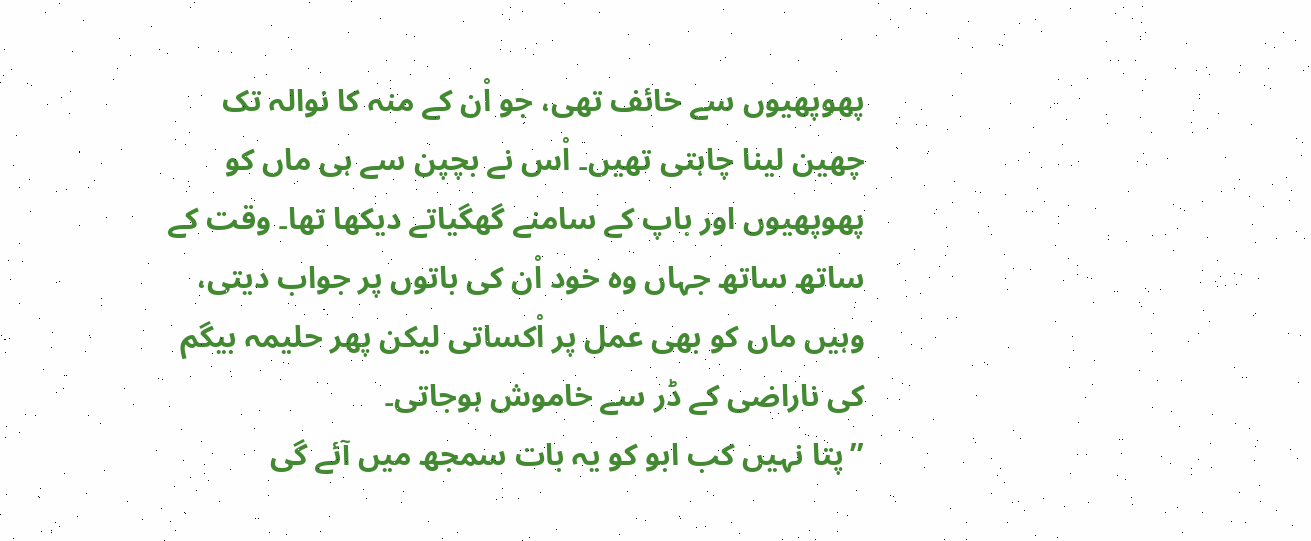پھوپھیوں سے خائف تھی، جو اْن کے منہ کا نوالہ تک چھین لینا چاہتی تھیں۔ اْس نے بچپن سے ہی ماں کو پھوپھیوں اور باپ کے سامنے گھگیاتے دیکھا تھا۔ وقت کے ساتھ ساتھ جہاں وہ خود اْن کی باتوں پر جواب دیتی، وہیں ماں کو بھی عمل پر اْکساتی لیکن پھر حلیمہ بیگم کی ناراضی کے ڈر سے خاموش ہوجاتی۔
’’پتا نہیں کب ابو کو یہ بات سمجھ میں آئے گی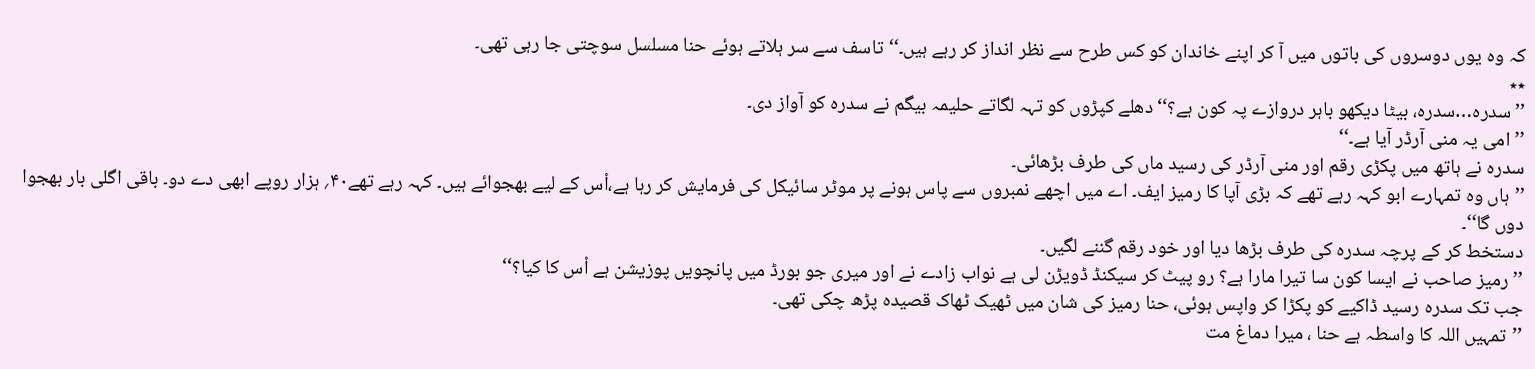کہ وہ یوں دوسروں کی باتوں میں آ کر اپنے خاندان کو کس طرح سے نظر انداز کر رہے ہیں۔‘‘تاسف سے سر ہلاتے ہوئے حنا مسلسل سوچتی جا رہی تھی۔
٭٭
’’سدرہ…سدرہ، بیٹا دیکھو باہر دروازے پہ کون ہے؟‘‘ دھلے کپڑوں کو تہہ لگاتے حلیمہ بیگم نے سدرہ کو آواز دی۔
’’امی یہ منی آرڈر آیا ہے۔‘‘
سدرہ نے ہاتھ میں پکڑی رقم اور منی آرڈر کی رسید ماں کی طرف بڑھائی۔
’’ہاں وہ تمہارے ابو کہہ رہے تھے کہ بڑی آپا کا رمیز ایف۔ اے میں اچھے نمبروں سے پاس ہونے پر موٹر سائیکل کی فرمایش کر رہا ہے،اْس کے لیے بھجوائے ہیں۔ کہہ رہے تھے۴۰؍ ہزار روپے ابھی دے دو۔ باقی اگلی بار بھجوا دوں گا‘‘۔
دستخط کر کے پرچہ سدرہ کی طرف بڑھا دیا اور خود رقم گننے لگیں۔
’’رمیز صاحب نے ایسا کون سا تیرا مارا ہے؟ رو پیٹ کر سیکنڈ ڈویڑن لی ہے نواب زادے نے اور میری جو بورڈ میں پانچویں پوزیشن ہے اْس کا کیا؟‘‘
جب تک سدرہ رسید ڈاکیے کو پکڑا کر واپس ہوئی، حنا رمیز کی شان میں ٹھیک ٹھاک قصیدہ پڑھ چکی تھی۔
’’تمہیں اللہ کا واسطہ ہے حنا ، میرا دماغ مت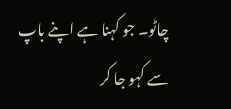چاٹو۔ جو کہنا ہے اپنے باپ سے کہو جا کر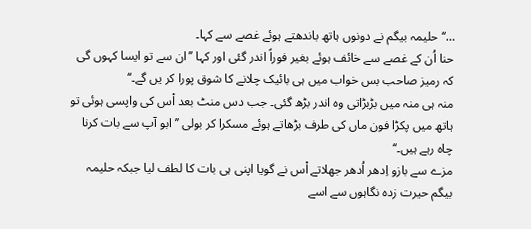…‘‘ حلیمہ بیگم نے دونوں ہاتھ باندھتے ہوئے غصے سے کہا۔
حنا اُن کے غصے سے خائف ہوئے بغیر فوراً اندر گئی اور کہا ’’ان سے تو ایسا کہوں گی کہ رمیز صاحب بس خواب میں ہی بائیک چلانے کا شوق پورا کر یں گے۔‘‘
منہ ہی منہ میں بڑبڑاتی وہ اندر بڑھ گئی۔ جب دس منٹ بعد اْس کی واپسی ہوئی تو ہاتھ میں پکڑا فون ماں کی طرف بڑھاتے ہوئے مسکرا کر بولی ’’ابو آپ سے بات کرنا چاہ رہے ہیں۔‘‘
مزے سے بازو اِدھر اُدھر جھلاتے اْس نے گویا اپنی ہی بات کا لطف لیا جبکہ حلیمہ بیگم حیرت زدہ نگاہوں سے اسے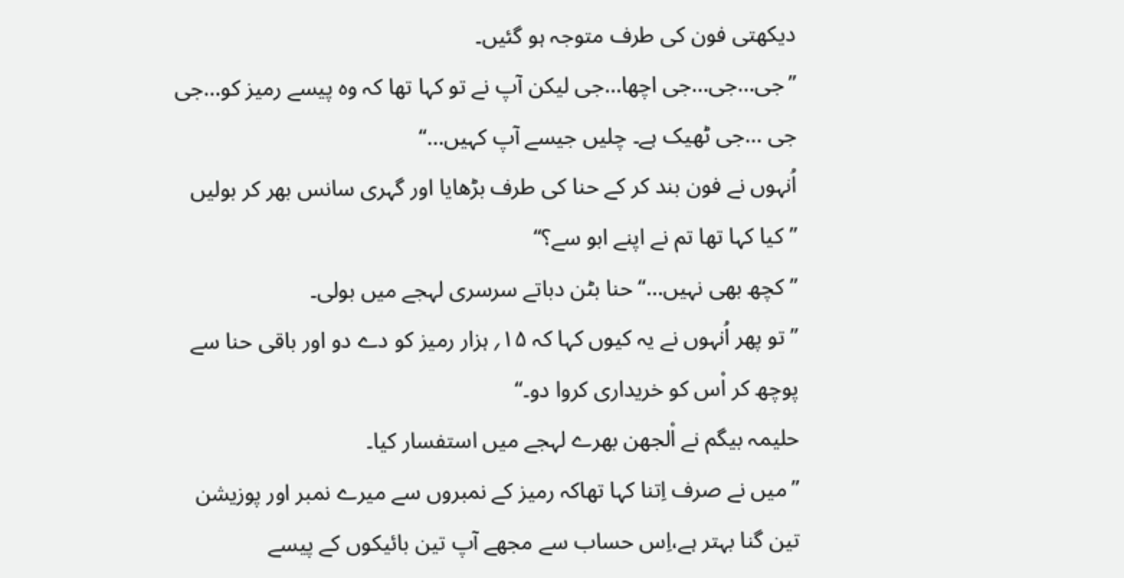دیکھتی فون کی طرف متوجہ ہو گئیں۔
’’جی…جی…جی اچھا…جی لیکن آپ نے تو کہا تھا کہ وہ پیسے رمیز کو…جی جی …جی ٹھیک ہے۔ چلیں جیسے آپ کہیں…‘‘
اُنہوں نے فون بند کر کے حنا کی طرف بڑھایا اور گہری سانس بھر کر بولیں ’’کیا کہا تھا تم نے اپنے ابو سے؟‘‘
’’کچھ بھی نہیں…‘‘حنا بٹن دباتے سرسری لہجے میں بولی۔
’’تو پھر اُنہوں نے یہ کیوں کہا کہ ۱۵؍ ہزار رمیز کو دے دو اور باقی حنا سے پوچھ کر اْس کو خریداری کروا دو۔‘‘
حلیمہ بیگم نے اْلجھن بھرے لہجے میں استفسار کیا۔
’’میں نے صرف اِتنا کہا تھاکہ رمیز کے نمبروں سے میرے نمبر اور پوزیشن تین گنا بہتر ہے،اِس حساب سے مجھے آپ تین بائیکوں کے پیسے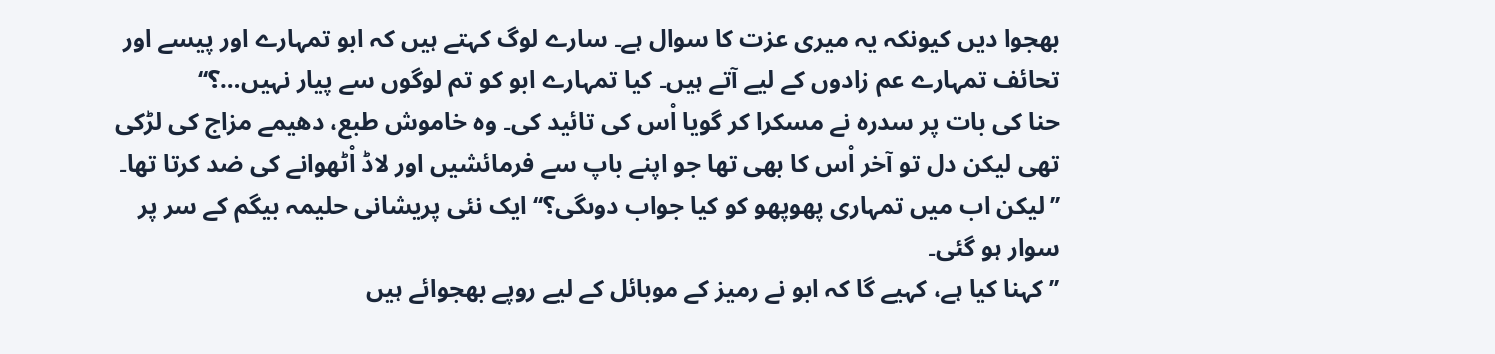بھجوا دیں کیونکہ یہ میری عزت کا سوال ہے۔ سارے لوگ کہتے ہیں کہ ابو تمہارے اور پیسے اور تحائف تمہارے عم زادوں کے لیے آتے ہیں۔ کیا تمہارے ابو کو تم لوگوں سے پیار نہیں…؟‘‘
حنا کی بات پر سدرہ نے مسکرا کر گویا اْس کی تائید کی۔ وہ خاموش طبع، دھیمے مزاج کی لڑکی تھی لیکن دل تو آخر اْس کا بھی تھا جو اپنے باپ سے فرمائشیں اور لاڈ اْٹھوانے کی ضد کرتا تھا۔
’’لیکن اب میں تمہاری پھوپھو کو کیا جواب دوںگی؟‘‘ ایک نئی پریشانی حلیمہ بیگم کے سر پر سوار ہو گئی۔
’’کہنا کیا ہے، کہیے گا کہ ابو نے رمیز کے موبائل کے لیے روپے بھجوائے ہیں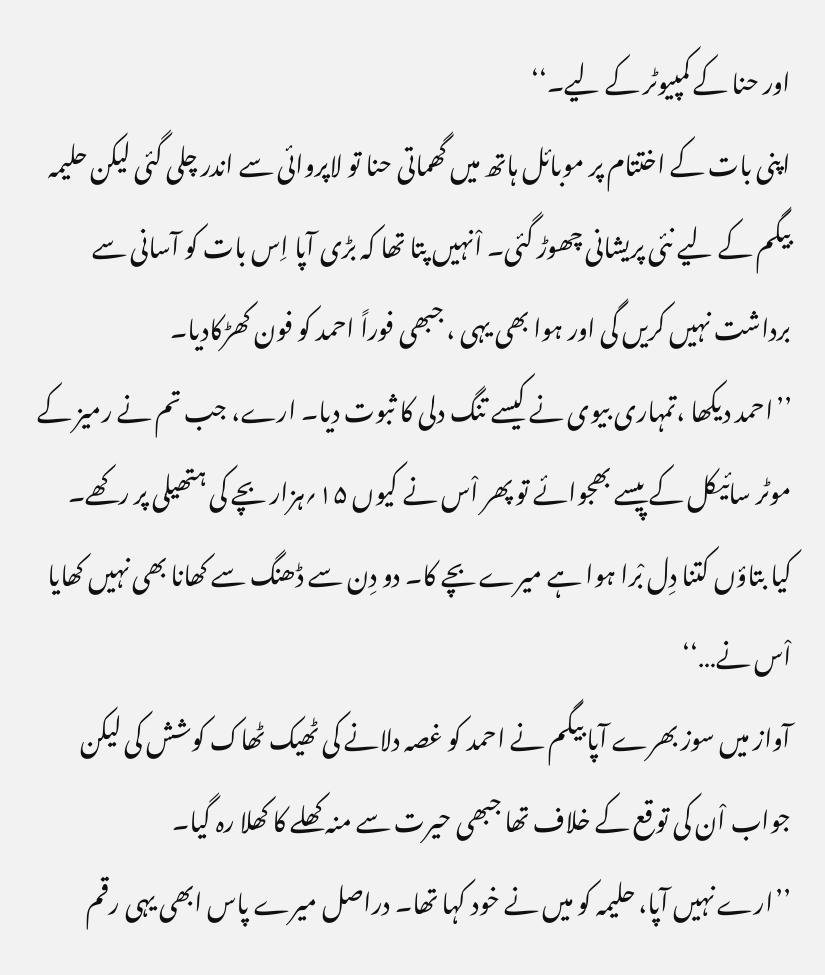اور حنا کے کمپیوٹر کے لیے۔‘‘
اپنی بات کے اختتام پر موبائل ہاتھ میں گھماتی حنا تو لاپروائی سے اندر چلی گئی لیکن حلیمہ بیگم کے لیے نئی پریشانی چھوڑ گئی۔ اْنہیں پتا تھا کہ بڑی آپا اِس بات کو آسانی سے برداشت نہیں کریں گی اور ہوا بھی یہی ، جبھی فوراً احمد کو فون کھڑکادیا۔
’’احمد دیکھا ،تمہاری بیوی نے کیسے تنگ دلی کا ثبوت دیا۔ ارے، جب تم نے رمیز کے موٹر سائیکل کے پیسے بھجوائے تو پھر اْس نے کیوں ۱۵؍ہزار بچے کی ہتھیلی پر رکھے۔ کیا بتاؤں کتنا دِل بْرا ہوا ہے میرے بچے کا۔ دو دِن سے ڈھنگ سے کھانا بھی نہیں کھایا اْس نے…‘‘
آواز میں سوز بھرے آپا بیگم نے احمد کو غصہ دلانے کی ٹھیک ٹھاک کوشش کی لیکن جواب اْن کی توقع کے خلاف تھا جبھی حیرت سے منہ کھلے کا کھلا رہ گیا۔
’’ارے نہیں آپا، حلیمہ کو میں نے خود کہا تھا۔ دراصل میرے پاس ابھی یہی رقم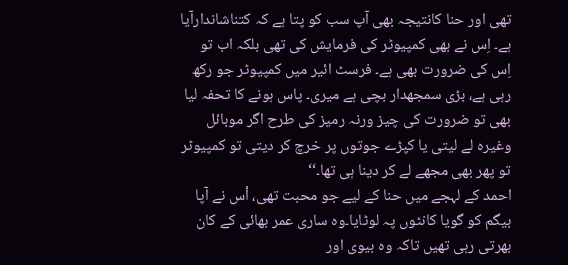تھی اور حنا کانتیجہ بھی آپ سب کو پتا ہے کہ کتناشاندارآیا ہے۔ اِس نے بھی کمپیوٹر کی فرمایش کی تھی بلکہ اب تو اِس کی ضرورت بھی ہے۔ فرسٹ ائیر میں کمپیوٹر جو رکھ رہی ہے، بڑی سمجھدار بچی ہے میری۔ پاس ہونے کا تحفہ لیا بھی تو ضرورت کی چیز ورنہ رمیز کی طرح اگر موبائل وغیرہ لے لیتی یا کپڑے جوتوں پر خرچ کر دیتی تو کمپیوٹر تو پھر بھی مجھے لے کر دینا ہی تھا۔‘‘
احمد کے لہجے میں حنا کے لیے جو محبت تھی، اْس نے آپا بیگم کو گویا کانٹوں پہ لوٹایا۔وہ ساری عمر بھائی کے کان بھرتی رہی تھیں تاکہ وہ بیوی اور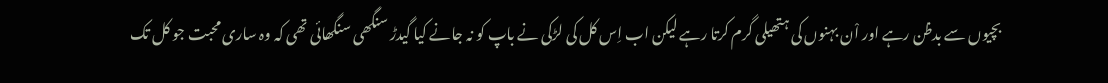بچیوں سے بدظن رہے اور اْن بہنوں کی ہتھیلی گرم کرتا رہے لیکن اب اِس کل کی لڑکی نے باپ کو نہ جانے کیا گیدڑ سنگھی سنگھائی تھی کہ وہ ساری محبت جو کل تک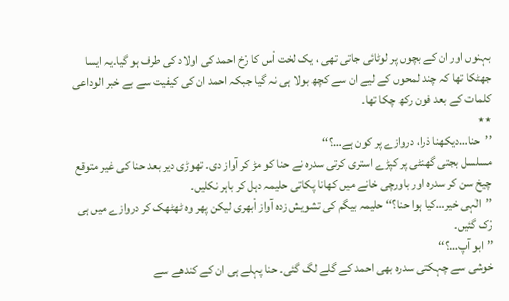بہنوں اور ان کے بچوں پر لوٹائی جاتی تھی ، یک لخت اْس کا رْخ احمد کی اولاد کی طرف ہو گیا۔یہ ایسا جھٹکا تھا کہ چند لمحوں کے لیے ان سے کچھ بولا ہی نہ گیا جبکہ احمد ان کی کیفیت سے بے خبر الوداعی کلمات کے بعد فون رکھ چکا تھا۔
٭٭
’’حنا…دیکھنا ذرا، دروازے پر کون ہے…؟‘‘
مسلسل بجتی گھنٹی پر کپڑے استری کرتی سدرہ نے حنا کو مڑ کر آواز دی۔ تھوڑی دیر بعد حنا کی غیر متوقع چیخ سن کر سدرہ اور باورچی خانے میں کھانا پکاتی حلیمہ دہل کر باہر نکلیں۔
’’الٰہی خیر…کیا ہوا حنا؟‘‘ حلیمہ بیگم کی تشویش زدہ آواز اْبھری لیکن پھر وہ ٹھٹھک کر دروازے میں ہی رْک گئیں۔
’’ابو آپ…؟‘‘
خوشی سے چہکتی سدرہ بھی احمد کے گلے لگ گئی۔ حنا پہلے ہی ان کے کندھے سے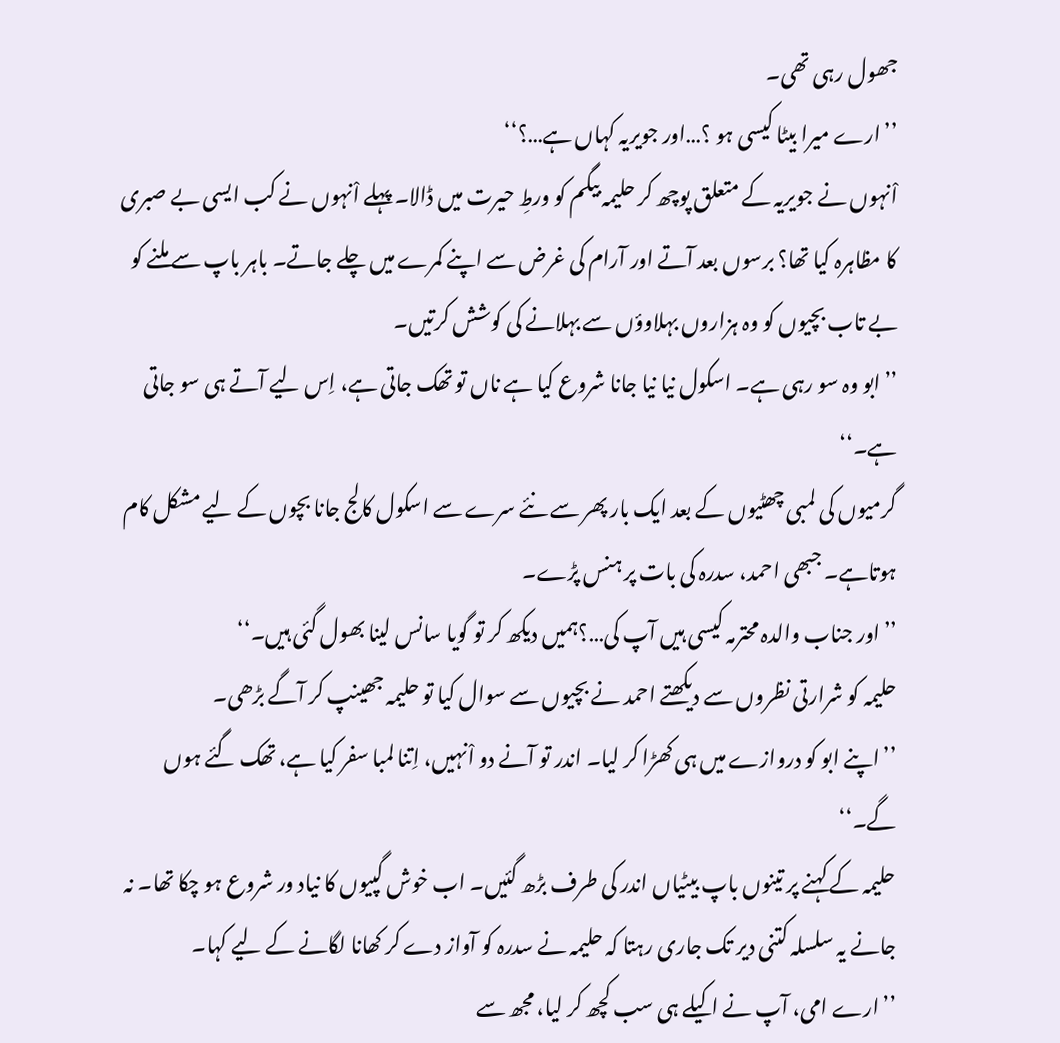جھول رہی تھی۔
’’ارے میرا بیٹا کیسی ہو ؟…اور جویریہ کہاں ہے…؟‘‘
اْنہوں نے جویریہ کے متعلق پوچھ کر حلیمہ بیگم کو ورطِ حیرت میں ڈالا۔ پہلے اْنہوں نے کب ایسی بے صبری کا مظاہرہ کیا تھا؟ برسوں بعد آتے اور آرام کی غرض سے اپنے کمرے میں چلے جاتے۔ باہر باپ سے ملنے کو بے تاب بچیوں کو وہ ہزاروں بہلاوؤں سے بہلانے کی کوشش کرتیں۔
’’ابو وہ سو رہی ہے۔ اسکول نیا نیا جانا شروع کیا ہے ناں تو تھک جاتی ہے، اِس لیے آتے ہی سو جاتی ہے۔‘‘
گرمیوں کی لمبی چھٹیوں کے بعد ایک بار پھر سے نئے سرے سے اسکول کالج جانا بچوں کے لیے مشکل کام ہوتاہے۔ جبھی احمد، سدرہ کی بات پر ہنس پڑے۔
’’اور جناب والدہ محترمہ کیسی ہیں آپ کی…؟ہمیں دیکھ کر تو گویا سانس لینا بھول گئی ہیں۔‘‘
حلیمہ کو شرارتی نظروں سے دیکھتے احمد نے بچیوں سے سوال کیا تو حلیمہ جھینپ کر آگے بڑھی۔
’’اپنے ابو کو دروازے میں ہی کھڑا کر لیا۔ اندر تو آنے دو اْنہیں، اِتنا لمبا سفر کیا ہے، تھک گئے ہوں گے۔‘‘
حلیمہ کے کہنے پر تینوں باپ بیٹیاں اندر کی طرف بڑھ گئیں۔ اب خوش گپیوں کا نیاد ور شروع ہو چکا تھا۔ نہ جانے یہ سلسلہ کتنی دیر تک جاری رہتا کہ حلیمہ نے سدرہ کو آواز دے کر کھانا لگانے کے لیے کہا۔
’’ارے امی، آپ نے اکیلے ہی سب کچھ کر لیا، مجھ سے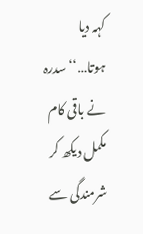کہہ دیا ہوتا…‘‘سدرہ نے باقی کام مکمل دیکھ کر شرمندگی سے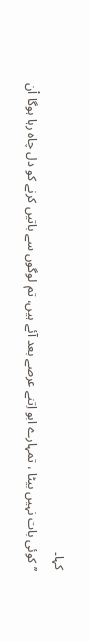کہا۔
’’کوئی بات نہیں بیٹا ، تمہارے ابو اِتنے عرصے بعد آئے ہیں، تم لوگوں سے باتیں کرنے کو دل چاہ رہا ہوگا اْن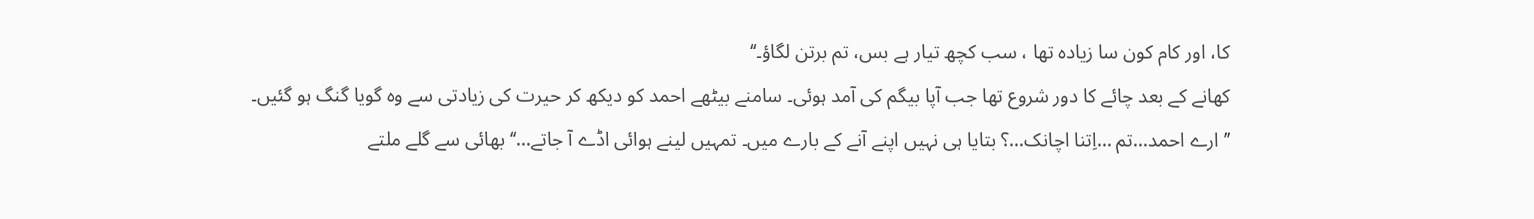کا، اور کام کون سا زیادہ تھا ، سب کچھ تیار ہے بس، تم برتن لگاؤ۔‘‘
کھانے کے بعد چائے کا دور شروع تھا جب آپا بیگم کی آمد ہوئی۔ سامنے بیٹھے احمد کو دیکھ کر حیرت کی زیادتی سے وہ گویا گنگ ہو گئیں۔
’’ارے احمد…تم …اِتنا اچانک…؟ بتایا ہی نہیں اپنے آنے کے بارے میں۔ تمہیں لینے ہوائی اڈے آ جاتے…‘‘ بھائی سے گلے ملتے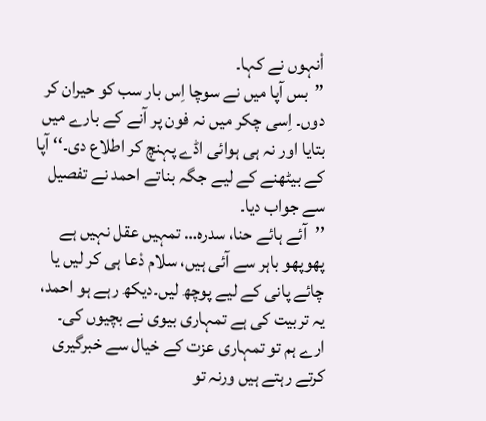اْنہوں نے کہا۔
’’بس آپا میں نے سوچا اِس بار سب کو حیران کر دوں۔ اِسی چکر میں نہ فون پر آنے کے بارے میں بتایا اور نہ ہی ہوائی اڈے پہنچ کر اطلاع دی۔‘‘ آپا کے بیٹھنے کے لیے جگہ بناتے احمد نے تفصیل سے جواب دیا۔
’’آئے ہائے حنا، سدرہ… تمہیں عقل نہیں ہے پھوپھو باہر سے آئی ہیں، سلام دْعا ہی کر لیں یا چائے پانی کے لیے پوچھ لیں۔دیکھ رہے ہو احمد، یہ تربیت کی ہے تمہاری بیوی نے بچیوں کی۔ ارے ہم تو تمہاری عزت کے خیال سے خبرگیری کرتے رہتے ہیں ورنہ تو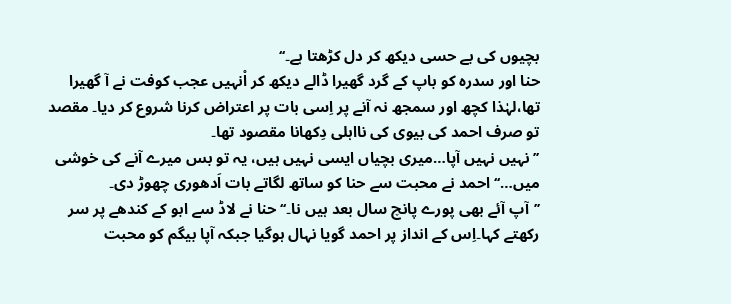بچیوں کی بے حسی دیکھ کر دل کڑھتا ہے۔‘‘
حنا اور سدرہ کو باپ کے گرد گھیرا ڈالے دیکھ کر اْنہیں عجب کوفت نے آ گھیرا تھا،لہٰذا کچھ اور سمجھ نہ آنے پر اِسی بات پر اعتراض کرنا شروع کر دیا۔ مقصد تو صرف احمد کی بیوی کی نااہلی دِکھانا مقصود تھا۔
’’نہیں نہیں آپا…میری بچیاں ایسی نہیں ہیں، یہ تو بس میرے آنے کی خوشی میں…‘‘ احمد نے محبت سے حنا کو ساتھ لگاتے بات اَدھوری چھوڑ دی۔
’’آپ آئے بھی پورے پانچ سال بعد ہیں نا۔‘‘ حنا نے لاڈ سے ابو کے کندھے پر سر رکھتے کہا۔اِس کے انداز پر احمد گویا نہال ہوگیا جبکہ آپا بیگم کو محبت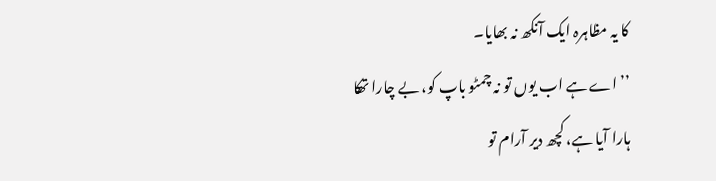کا یہ مظاہرہ ایک آنکھ نہ بھایا۔
’’اے ہے اب یوں تو نہ چمٹو باپ کو، بے چارا تھکا ہارا آیا ہے، کچھ دیر آرام تو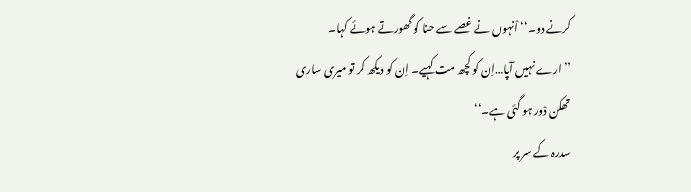کرنے دو۔‘‘ اْنہوں نے غصے سے حنا کو گھورتے ہوئے کہا۔
’’ارے نہیں آپا…اِن کو کچھ مت کہیے۔ اِن کو دیکھ کر تو میری ساری تھکن دْور ہو گئی ہے۔‘‘
سدرہ کے سر پر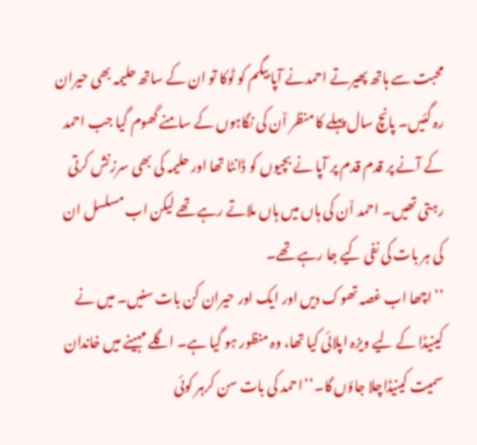محبت سے ہاتھ پھیرتے احمدنے آپا بیگم کو ٹوکا تو ان کے ساتھ حلیمہ بھی حیران رہ گئیں۔ پانچ سال پہلے کا منظر اْن کی نگاہوں کے سامنے گھوم گیا جب احمد کے آنے پر قدم قدم پر آپا نے بچیوں کو ڈانٹا تھا اور حلیمہ کی بھی سرزنش کرتی رہتی تھیں۔ احمد اْن کی ہاں میں ہاں ملاتے رہے تھے لیکن اب مسلسل ان کی ہر بات کی نفی کیے جا رہے تھے۔
’’اچھا اب غصہ تھوک دیں اور ایک اور حیران کن بات سنیں۔ میں نے کینیڈا کے لیے ویزہ اپلائی کیا تھا، وہ منظور ہو گیا ہے۔ اگلے مہینے میں خاندان سمیت کینیڈاچلا جاؤں گا۔‘‘احمد کی بات سن کرہر کوئی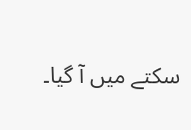سکتے میں آ گیا۔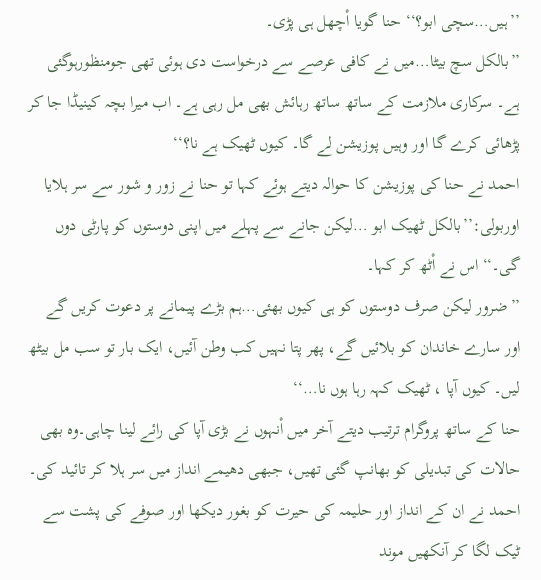’’ہیں…سچی ابو؟‘‘ حنا گویا اْچھل ہی پڑی۔
’’بالکل سچ بیٹا…میں نے کافی عرصے سے درخواست دی ہوئی تھی جومنظورہوگئی ہے۔ سرکاری ملازمت کے ساتھ ساتھ رہائش بھی مل رہی ہے۔ اب میرا بچہ کینیڈا جا کر پڑھائی کرے گا اور وہیں پوزیشن لے گا۔ کیوں ٹھیک ہے نا؟‘‘
احمد نے حنا کی پوزیشن کا حوالہ دیتے ہوئے کہا تو حنا نے زور و شور سے سر ہلایا اوربولی:’’بالکل ٹھیک ابو …لیکن جانے سے پہلے میں اپنی دوستوں کو پارٹی دوں گی۔‘‘ اس نے اْٹھ کر کہا۔
’’ضرور لیکن صرف دوستوں کو ہی کیوں بھئی…ہم بڑے پیمانے پر دعوت کریں گے اور سارے خاندان کو بلائیں گے، پھر پتا نہیں کب وطن آئیں، ایک بار تو سب مل بیٹھ لیں۔ کیوں آپا ، ٹھیک کہہ رہا ہوں نا…‘‘
حنا کے ساتھ پروگرام ترتیب دیتے آخر میں اْنہوں نے بڑی آپا کی رائے لینا چاہی۔وہ بھی حالات کی تبدیلی کو بھانپ گئی تھیں، جبھی دھیمے انداز میں سر ہلا کر تائید کی۔
احمد نے ان کے انداز اور حلیمہ کی حیرت کو بغور دیکھا اور صوفے کی پشت سے ٹیک لگا کر آنکھیں موند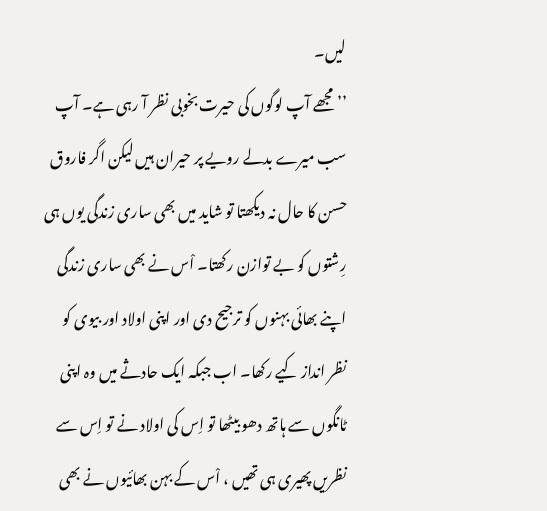لیں۔
’’مجھے آپ لوگوں کی حیرت بخوبی نظر آ رہی ہے۔ آپ سب میرے بدلے رویے پر حیران ہیں لیکن اگر فاروق حسن کا حال نہ دیکھتا تو شاید میں بھی ساری زندگی یوں ہی رِشتوں کو بے توازن رکھتا۔ اْس نے بھی ساری زندگی اپنے بھائی بہنوں کو ترجیح دی اور اپنی اولاد اور بیوی کو نظر انداز کیے رکھا۔ اب جبکہ ایک حادثے میں وہ اپنی ٹانگوں سے ہاتھ دھو بیٹھا تو اِس کی اولاد نے تو اِس سے نظریں پھیری ہی تھیں ، اْس کے بہن بھائیوں نے بھی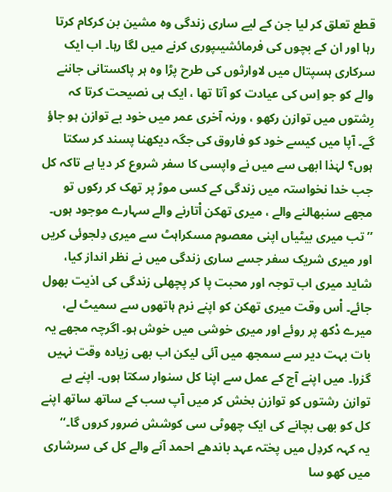قطع تعلق کر لیا جن کے لیے ساری زندگی وہ مشین بن کرکام کرتا رہا اور ان کے بچوں کی فرمائشیںپوری کرنے میں لگا رہا۔ اب ایک سرکاری ہسپتال میں لاوارثوں کی طرح پڑا وہ ہر پاکستانی جاننے والے کو جو اِس کی عیادت کو آتا تھا ، ایک ہی نصیحت کرتا کہ رِشتوں میں توازن رکھو ، ورنہ آخری عمر میں خود بے توازن ہو جاؤ گے۔ آپا میں کیسے خود کو فاروق کی جگہ دیکھنا پسند کر سکتا ہوں؟ لہٰذا ابھی سے میں نے واپسی کا سفر شروع کر دیا ہے تاکہ کل جب خدا نخواستہ میں زندگی کے کسی موڑ پر تھک کر رکوں تو مجھے سنبھالنے والے ، میری تھکن اْتارنے والے سہارے موجود ہوں۔
’’تب میری بیٹیاں اپنی معصوم مسکراہٹ سے میری دِلجوئی کریں اور میری شریک سفر جسے ساری زندگی میں نے نظر انداز کیا، شاید میری اب توجہ اور محبت پا کر پچھلی زندگی کی اذیت بھول جائے۔ اْس وقت میری تھکن کو اپنے نرم ہاتھوں سے سمیٹ لے، میرے دْکھ پر روئے اور میری خوشی میں خوش ہو۔ اگرچہ مجھے یہ بات بہت دیر سے سمجھ میں آئی لیکن اب بھی زیادہ وقت نہیں گزرا۔ میں اپنے آج کے عمل سے اپنا کل سنوار سکتا ہوں۔ اپنے بے توازن رشتوں کو توازن بخش کر میں آپ سب کے ساتھ ساتھ اپنے کل کو بھی بچانے کی ایک چھوٹی سی کوشش ضرور کروں گا۔‘‘
یہ کہہ کردِل میں پختہ عہد باندھے احمد آنے والے کل کی سرشاری میں کھو سا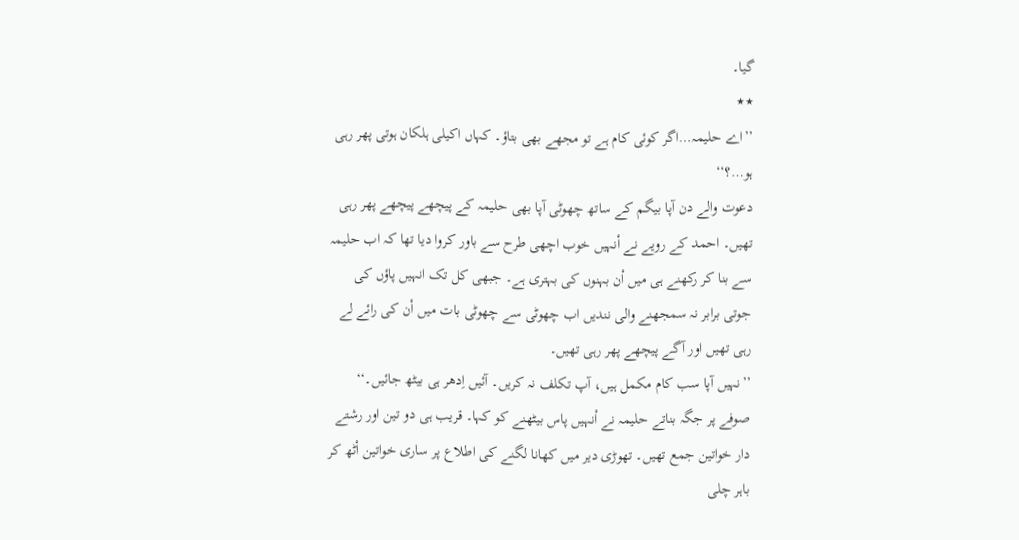گیا۔
٭٭
’’اے حلیمہ…اگر کوئی کام ہے تو مجھے بھی بتاؤ۔ کہاں اکیلی ہلکان ہوتی پھر رہی ہو…؟‘‘
دعوت والے دن آپا بیگم کے ساتھ چھوٹی آپا بھی حلیمہ کے پیچھے پیچھے پھر رہی تھیں۔ احمد کے رویے نے اْنہیں خوب اچھی طرح سے باور کروا دیا تھا کہ اب حلیمہ سے بنا کر رکھنے ہی میں اْن بہنوں کی بہتری ہے۔ جبھی کل تک انہیں پاؤں کی جوتی برابر نہ سمجھنے والی نندیں اب چھوٹی سے چھوٹی بات میں اْن کی رائے لے رہی تھیں اور آگے پیچھے پھر رہی تھیں۔
’’نہیں آپا سب کام مکمل ہیں، آپ تکلف نہ کریں۔ آئیں اِدھر ہی بیٹھ جائیں۔‘‘
صوفے پر جگہ بناتے حلیمہ نے اْنہیں پاس بیٹھنے کو کہا۔ قریب ہی دو تین اور رشتے دار خواتین جمع تھیں۔ تھوڑی دیر میں کھانا لگنے کی اطلاع پر ساری خواتین اْٹھ کر باہر چلی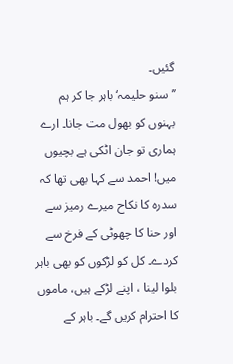گئیں۔
’’سنو حلیمہ‘ باہر جا کر ہم بہنوں کو بھول مت جانا۔ ارے ہماری تو جان اٹکی ہے بچیوں میں! احمد سے کہا بھی تھا کہ سدرہ کا نکاح میرے رمیز سے اور حنا کا چھوٹی کے فرخ سے کردے۔ کل کو لڑکوں کو بھی باہر بلوا لینا ، اپنے لڑکے ہیں، ماموں کا احترام کریں گے۔ باہر کے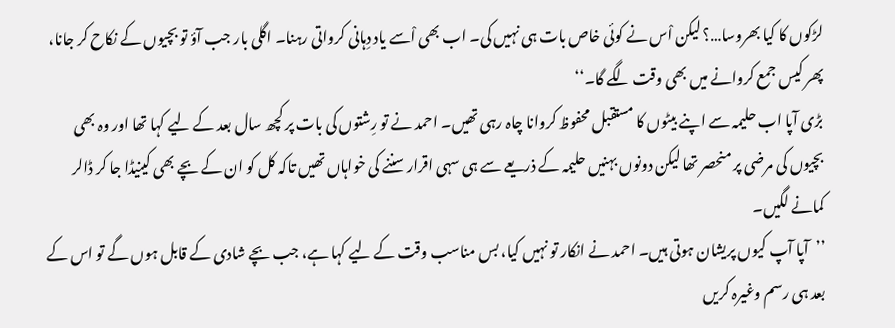لڑکوں کا کیا بھروسا…؟ لیکن اْس نے کوئی خاص بات ہی نہیں کی۔ اب بھی اْسے یاد دِہانی کرواتی رہنا۔ اگلی بار جب آؤ تو بچیوں کے نکاح کر جانا، پھر کیس جمع کروانے میں بھی وقت لگے گا۔‘‘
بڑی آپا اب حلیمہ سے اپنے بیٹوں کا مستقبل محفوظ کروانا چاہ رہی تھیں۔ احمد نے تو رِشتوں کی بات پر کچھ سال بعد کے لیے کہا تھا اور وہ بھی بچیوں کی مرضی پر منحصر تھا لیکن دونوں بہنیں حلیمہ کے ذریعے سے ہی سہی اقرار سننے کی خواہاں تھیں تاکہ کل کو ان کے بچے بھی کینیڈا جا کر ڈالر کمانے لگیں۔
’’آپا آپ کیوں پریشان ہوتی ہیں۔ احمد نے انکار تو نہیں کیا، بس مناسب وقت کے لیے کہا ہے، جب بچے شادی کے قابل ہوں گے تو اس کے بعد ہی رسم وغیرہ کریں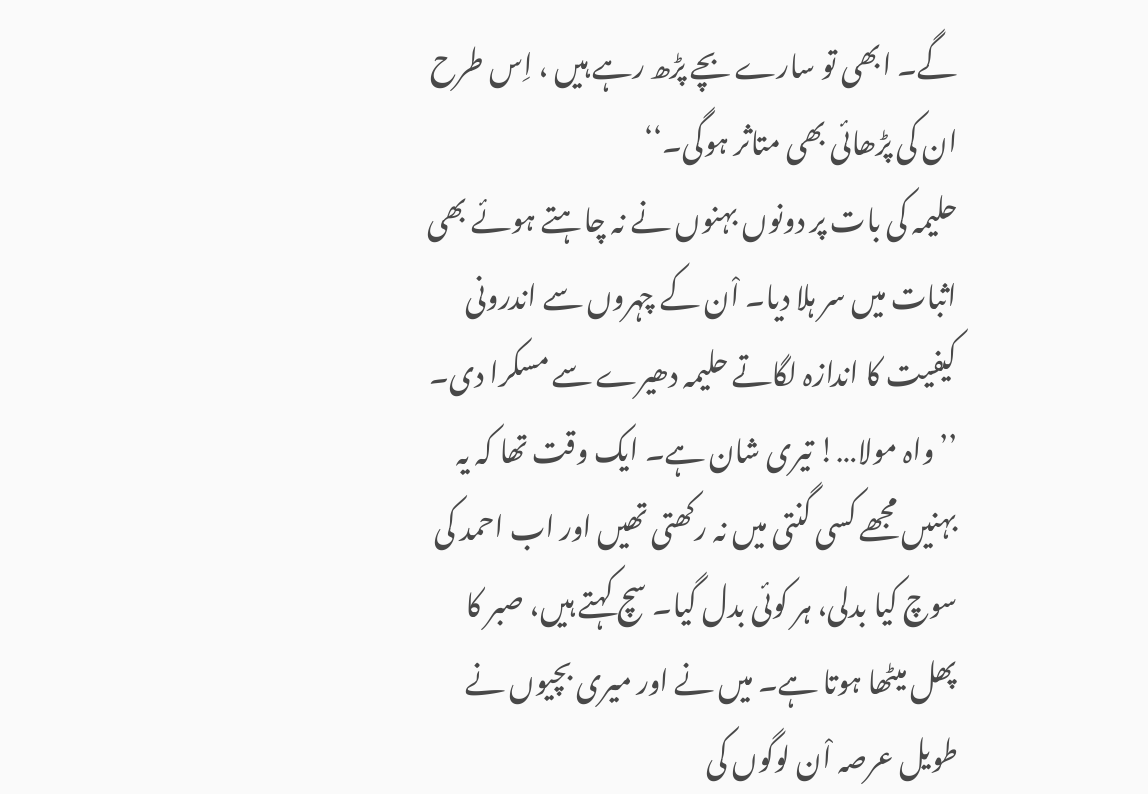گے۔ ابھی تو سارے بچے پڑھ رہے ہیں ، اِس طرح ان کی پڑھائی بھی متاثر ہوگی۔‘‘
حلیمہ کی بات پر دونوں بہنوں نے نہ چاہتے ہوئے بھی اثبات میں سر ہلا دیا۔ اْن کے چہروں سے اندرونی کیفیت کا اندازہ لگاتے حلیمہ دھیرے سے مسکرا دی۔
’’واہ مولا…! تیری شان ہے۔ ایک وقت تھا کہ یہ بہنیں مجھے کسی گنتی میں نہ رکھتی تھیں اور اب احمد کی سوچ کیا بدلی، ہر کوئی بدل گیا۔ سچ کہتے ہیں، صبر کا پھل میٹھا ہوتا ہے۔ میں نے اور میری بچیوں نے طویل عرصہ اْن لوگوں کی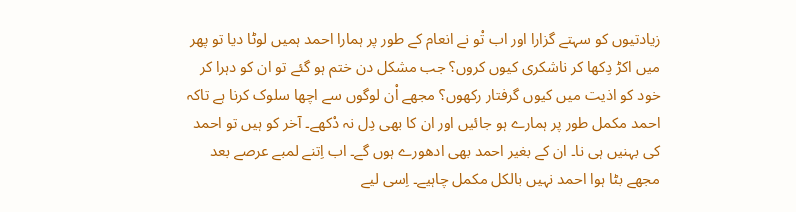زیادتیوں کو سہتے گزارا اور اب تْو نے انعام کے طور پر ہمارا احمد ہمیں لوٹا دیا تو پھر میں اکڑ دِکھا کر ناشکری کیوں کروں؟ جب مشکل دن ختم ہو گئے تو ان کو دہرا کر خود کو اذیت میں کیوں گرفتار رکھوں؟ مجھے اْن لوگوں سے اچھا سلوک کرنا ہے تاکہ احمد مکمل طور پر ہمارے ہو جائیں اور ان کا بھی دِل نہ دْکھے۔ آخر کو ہیں تو احمد کی بہنیں ہی نا۔ ان کے بغیر احمد بھی ادھورے ہوں گے۔ اب اِتنے لمبے عرصے بعد مجھے بٹا ہوا احمد نہیں بالکل مکمل چاہیے۔ اِسی لیے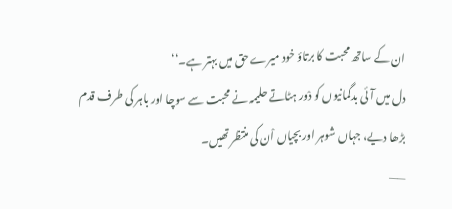ان کے ساتھ محبت کا برتاؤ خود میرے حق میں بہتر ہے۔‘‘
دل میں آئی بدگمانیوں کو دْور ہٹاتے حلیمہ نے محبت سے سوچا اور باہر کی طرف قدم بڑھا دیے، جہاں شوہر اور بچیاں اْن کی منتظر تھیں۔
——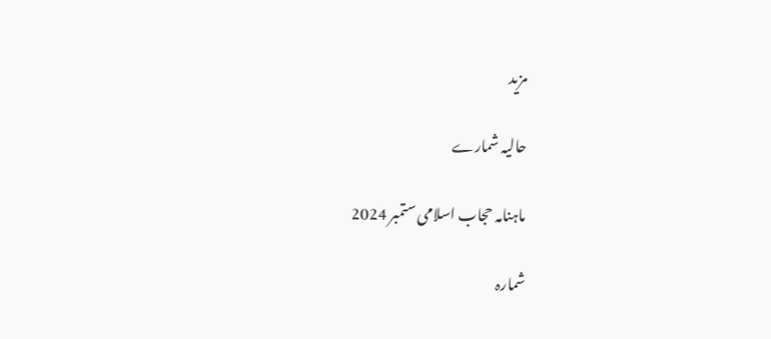مزید

حالیہ شمارے

ماہنامہ حجاب اسلامی ستمبر 2024

شمارہ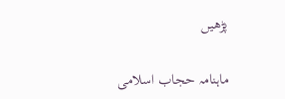پڑھیں

ماہنامہ حجاب اسلامی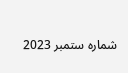شمارہ ستمبر 2023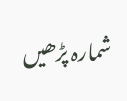شمارہ پڑھیں